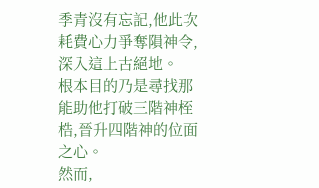季青沒有忘記,他此次耗費心力爭奪隕神令,深入這上古絕地。
根本目的乃是尋找那能助他打破三階神桎梏,晉升四階神的位面之心。
然而,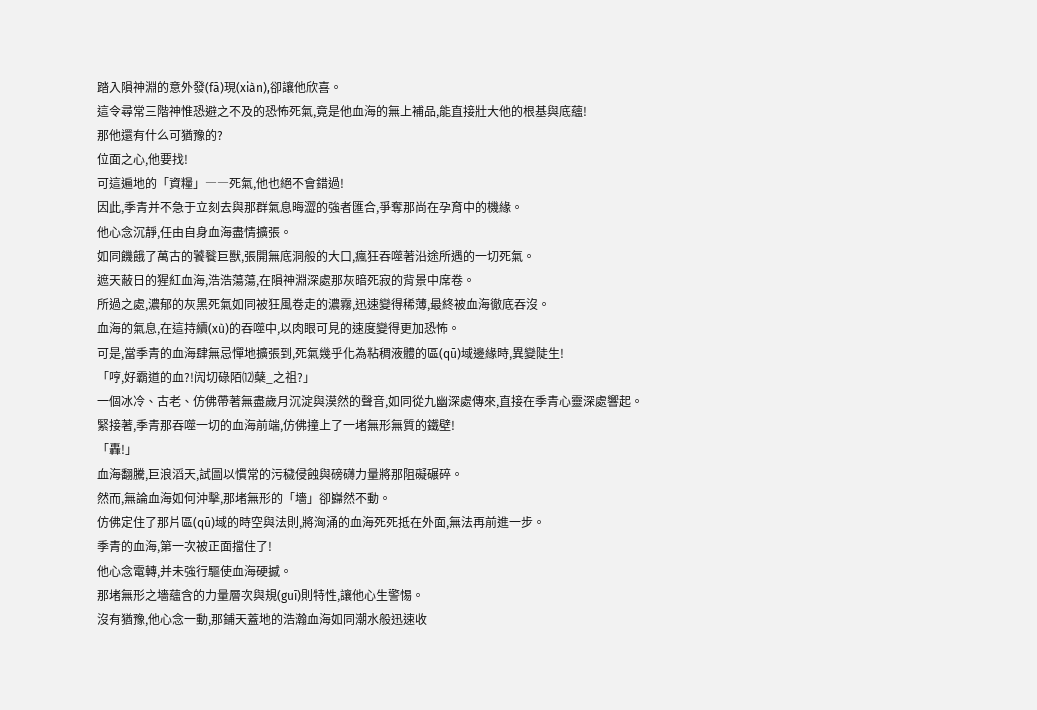踏入隕神淵的意外發(fā)現(xiàn),卻讓他欣喜。
這令尋常三階神惟恐避之不及的恐怖死氣,竟是他血海的無上補品,能直接壯大他的根基與底蘊!
那他還有什么可猶豫的?
位面之心,他要找!
可這遍地的「資糧」――死氣,他也絕不會錯過!
因此,季青并不急于立刻去與那群氣息晦澀的強者匯合,爭奪那尚在孕育中的機緣。
他心念沉靜,任由自身血海盡情擴張。
如同饑餓了萬古的饕餮巨獸,張開無底洞般的大口,瘋狂吞噬著沿途所遇的一切死氣。
遮天蔽日的猩紅血海,浩浩蕩蕩,在隕神淵深處那灰暗死寂的背景中席卷。
所過之處,濃郁的灰黑死氣如同被狂風卷走的濃霧,迅速變得稀薄,最終被血海徹底吞沒。
血海的氣息,在這持續(xù)的吞噬中,以肉眼可見的速度變得更加恐怖。
可是,當季青的血海肆無忌憚地擴張到,死氣幾乎化為粘稠液體的區(qū)域邊緣時,異變陡生!
「哼,好霸道的血?!闶切碌陌⑿蘖_之祖?」
一個冰冷、古老、仿佛帶著無盡歲月沉淀與漠然的聲音,如同從九幽深處傳來,直接在季青心靈深處響起。
緊接著,季青那吞噬一切的血海前端,仿佛撞上了一堵無形無質的鐵壁!
「轟!」
血海翻騰,巨浪滔天,試圖以慣常的污穢侵蝕與磅礴力量將那阻礙碾碎。
然而,無論血海如何沖擊,那堵無形的「墻」卻巋然不動。
仿佛定住了那片區(qū)域的時空與法則,將洶涌的血海死死抵在外面,無法再前進一步。
季青的血海,第一次被正面擋住了!
他心念電轉,并未強行驅使血海硬撼。
那堵無形之墻蘊含的力量層次與規(guī)則特性,讓他心生警惕。
沒有猶豫,他心念一動,那鋪天蓋地的浩瀚血海如同潮水般迅速收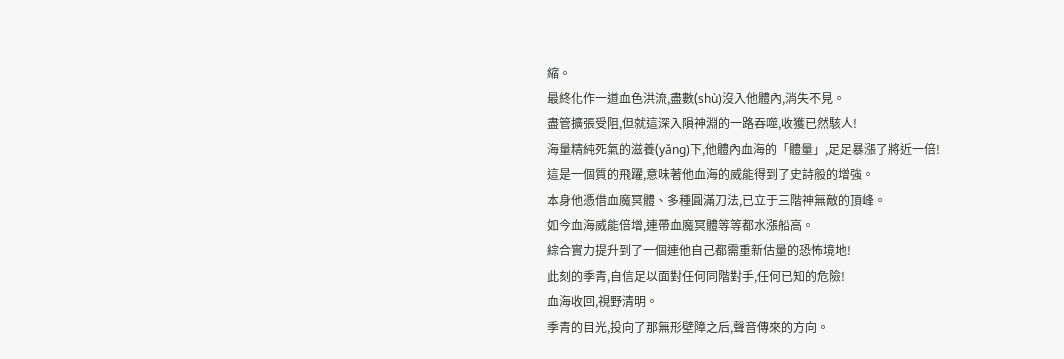縮。
最終化作一道血色洪流,盡數(shù)沒入他體內,消失不見。
盡管擴張受阻,但就這深入隕神淵的一路吞噬,收獲已然駭人!
海量精純死氣的滋養(yǎng)下,他體內血海的「體量」,足足暴漲了將近一倍!
這是一個質的飛躍,意味著他血海的威能得到了史詩般的增強。
本身他憑借血魔冥體、多種圓滿刀法,已立于三階神無敵的頂峰。
如今血海威能倍增,連帶血魔冥體等等都水漲船高。
綜合實力提升到了一個連他自己都需重新估量的恐怖境地!
此刻的季青,自信足以面對任何同階對手,任何已知的危險!
血海收回,視野清明。
季青的目光,投向了那無形壁障之后,聲音傳來的方向。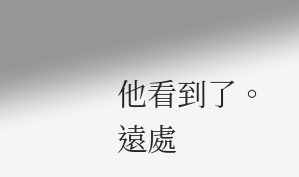他看到了。
遠處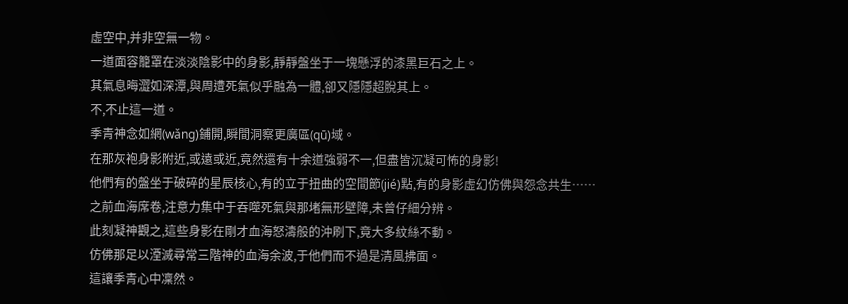虛空中,并非空無一物。
一道面容籠罩在淡淡陰影中的身影,靜靜盤坐于一塊懸浮的漆黑巨石之上。
其氣息晦澀如深潭,與周遭死氣似乎融為一體,卻又隱隱超脫其上。
不,不止這一道。
季青神念如網(wǎng)鋪開,瞬間洞察更廣區(qū)域。
在那灰袍身影附近,或遠或近,竟然還有十余道強弱不一,但盡皆沉凝可怖的身影!
他們有的盤坐于破碎的星辰核心,有的立于扭曲的空間節(jié)點,有的身影虛幻仿佛與怨念共生……
之前血海席卷,注意力集中于吞噬死氣與那堵無形壁障,未曾仔細分辨。
此刻凝神觀之,這些身影在剛才血海怒濤般的沖刷下,竟大多紋絲不動。
仿佛那足以湮滅尋常三階神的血海余波,于他們而不過是清風拂面。
這讓季青心中凜然。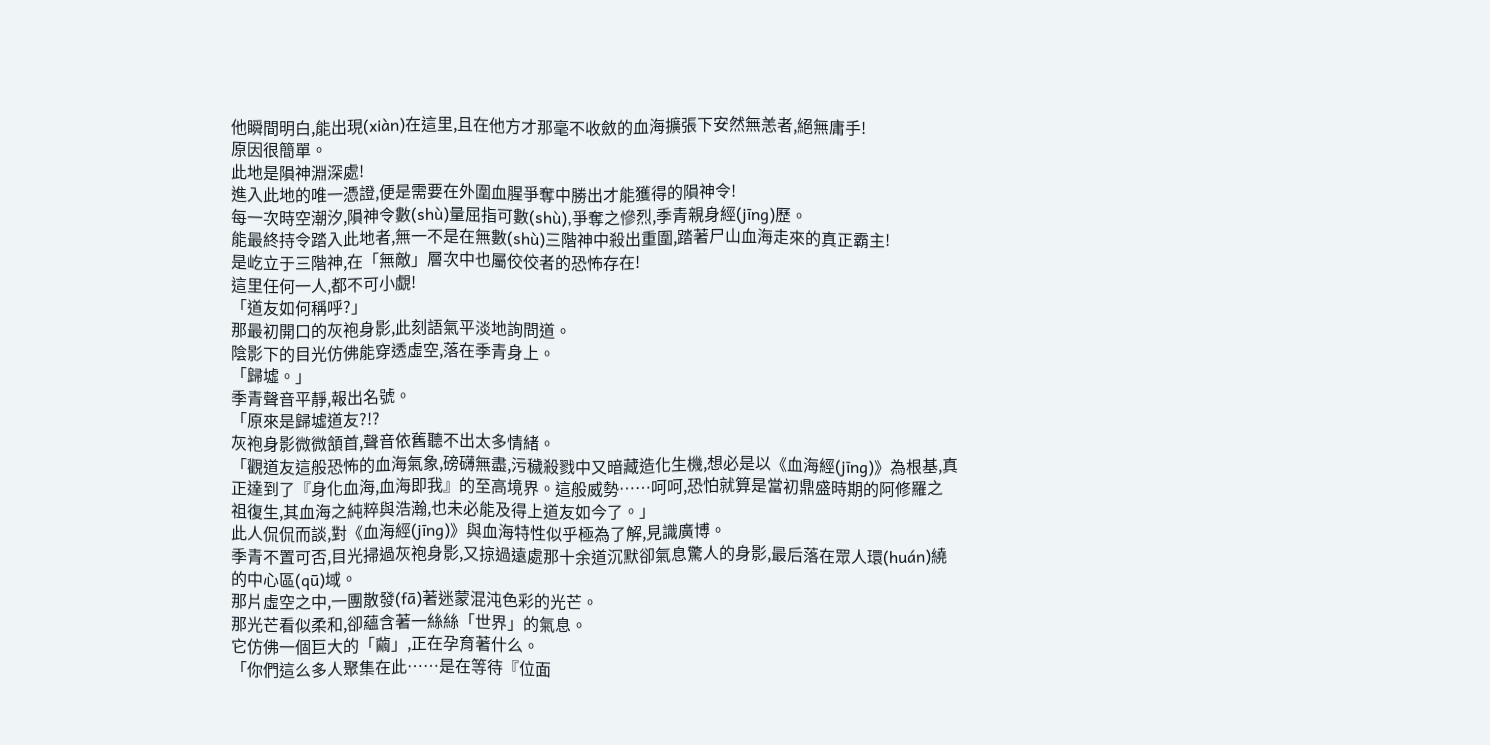他瞬間明白,能出現(xiàn)在這里,且在他方才那毫不收斂的血海擴張下安然無恙者,絕無庸手!
原因很簡單。
此地是隕神淵深處!
進入此地的唯一憑證,便是需要在外圍血腥爭奪中勝出才能獲得的隕神令!
每一次時空潮汐,隕神令數(shù)量屈指可數(shù),爭奪之慘烈,季青親身經(jīng)歷。
能最終持令踏入此地者,無一不是在無數(shù)三階神中殺出重圍,踏著尸山血海走來的真正霸主!
是屹立于三階神,在「無敵」層次中也屬佼佼者的恐怖存在!
這里任何一人,都不可小覷!
「道友如何稱呼?」
那最初開口的灰袍身影,此刻語氣平淡地詢問道。
陰影下的目光仿佛能穿透虛空,落在季青身上。
「歸墟。」
季青聲音平靜,報出名號。
「原來是歸墟道友?!?
灰袍身影微微頷首,聲音依舊聽不出太多情緒。
「觀道友這般恐怖的血海氣象,磅礴無盡,污穢殺戮中又暗藏造化生機,想必是以《血海經(jīng)》為根基,真正達到了『身化血海,血海即我』的至高境界。這般威勢……呵呵,恐怕就算是當初鼎盛時期的阿修羅之祖復生,其血海之純粹與浩瀚,也未必能及得上道友如今了。」
此人侃侃而談,對《血海經(jīng)》與血海特性似乎極為了解,見識廣博。
季青不置可否,目光掃過灰袍身影,又掠過遠處那十余道沉默卻氣息驚人的身影,最后落在眾人環(huán)繞的中心區(qū)域。
那片虛空之中,一團散發(fā)著迷蒙混沌色彩的光芒。
那光芒看似柔和,卻蘊含著一絲絲「世界」的氣息。
它仿佛一個巨大的「繭」,正在孕育著什么。
「你們這么多人聚集在此……是在等待『位面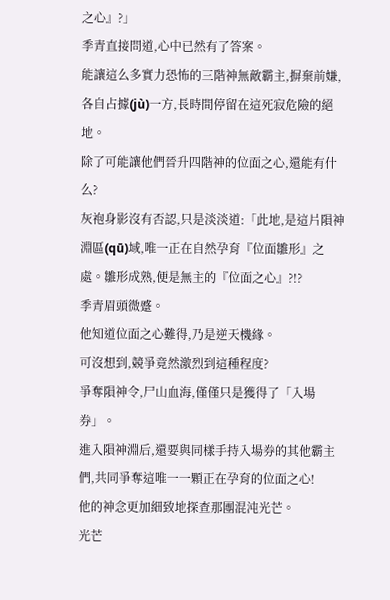之心』?」
季青直接問道,心中已然有了答案。
能讓這么多實力恐怖的三階神無敵霸主,摒棄前嫌,各自占據(jù)一方,長時間停留在這死寂危險的絕地。
除了可能讓他們晉升四階神的位面之心,還能有什么?
灰袍身影沒有否認,只是淡淡道:「此地,是這片隕神淵區(qū)域,唯一正在自然孕育『位面雛形』之處。雛形成熟,便是無主的『位面之心』?!?
季青眉頭微蹙。
他知道位面之心難得,乃是逆天機緣。
可沒想到,競爭竟然激烈到這種程度?
爭奪隕神令,尸山血海,僅僅只是獲得了「入場券」。
進入隕神淵后,還要與同樣手持入場券的其他霸主們,共同爭奪這唯一一顆正在孕育的位面之心!
他的神念更加細致地探查那團混沌光芒。
光芒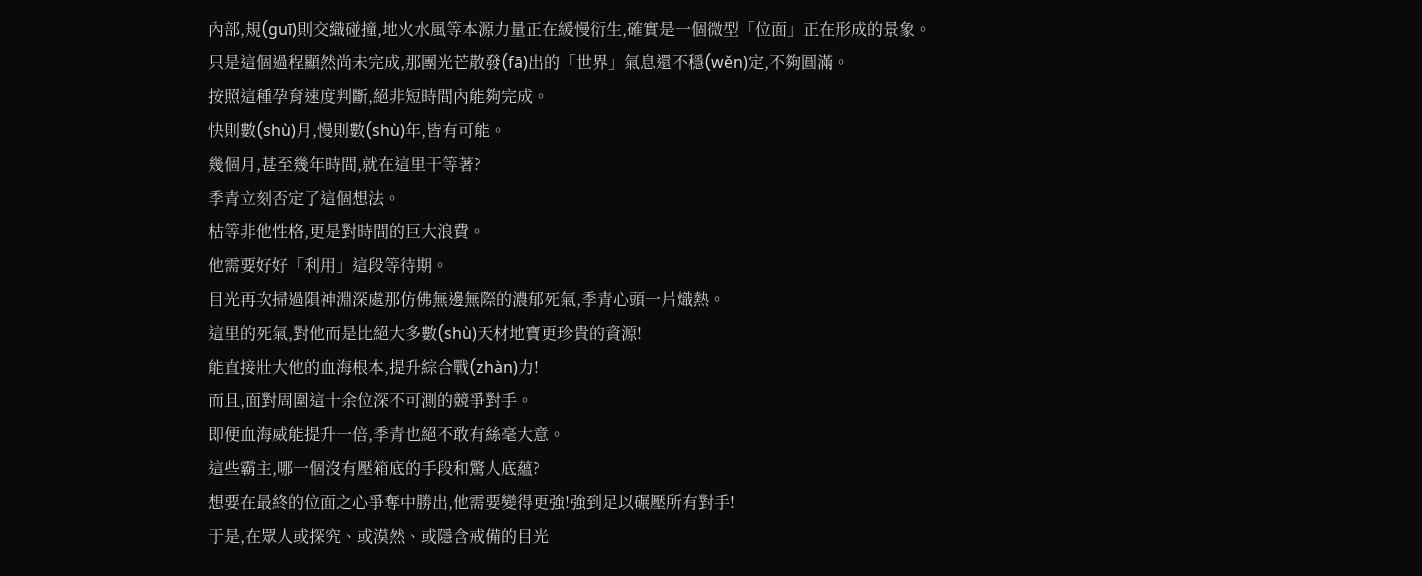內部,規(guī)則交織碰撞,地火水風等本源力量正在緩慢衍生,確實是一個微型「位面」正在形成的景象。
只是這個過程顯然尚未完成,那團光芒散發(fā)出的「世界」氣息還不穩(wěn)定,不夠圓滿。
按照這種孕育速度判斷,絕非短時間內能夠完成。
快則數(shù)月,慢則數(shù)年,皆有可能。
幾個月,甚至幾年時間,就在這里干等著?
季青立刻否定了這個想法。
枯等非他性格,更是對時間的巨大浪費。
他需要好好「利用」這段等待期。
目光再次掃過隕神淵深處那仿佛無邊無際的濃郁死氣,季青心頭一片熾熱。
這里的死氣,對他而是比絕大多數(shù)天材地寶更珍貴的資源!
能直接壯大他的血海根本,提升綜合戰(zhàn)力!
而且,面對周圍這十余位深不可測的競爭對手。
即便血海威能提升一倍,季青也絕不敢有絲毫大意。
這些霸主,哪一個沒有壓箱底的手段和驚人底蘊?
想要在最終的位面之心爭奪中勝出,他需要變得更強!強到足以碾壓所有對手!
于是,在眾人或探究、或漠然、或隱含戒備的目光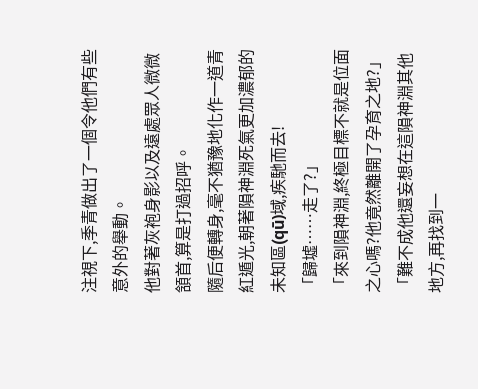注視下,季青做出了一個令他們有些意外的舉動。
他對著灰袍身影以及遠處眾人微微頷首,算是打過招呼。
隨后便轉身,毫不猶豫地化作一道青紅遁光,朝著隕神淵死氣更加濃郁的未知區(qū)域,疾馳而去!
「歸墟……走了?」
「來到隕神淵,終極目標不就是位面之心嗎?他竟然離開了孕育之地?」
「難不成他還妄想在這隕神淵其他地方,再找到一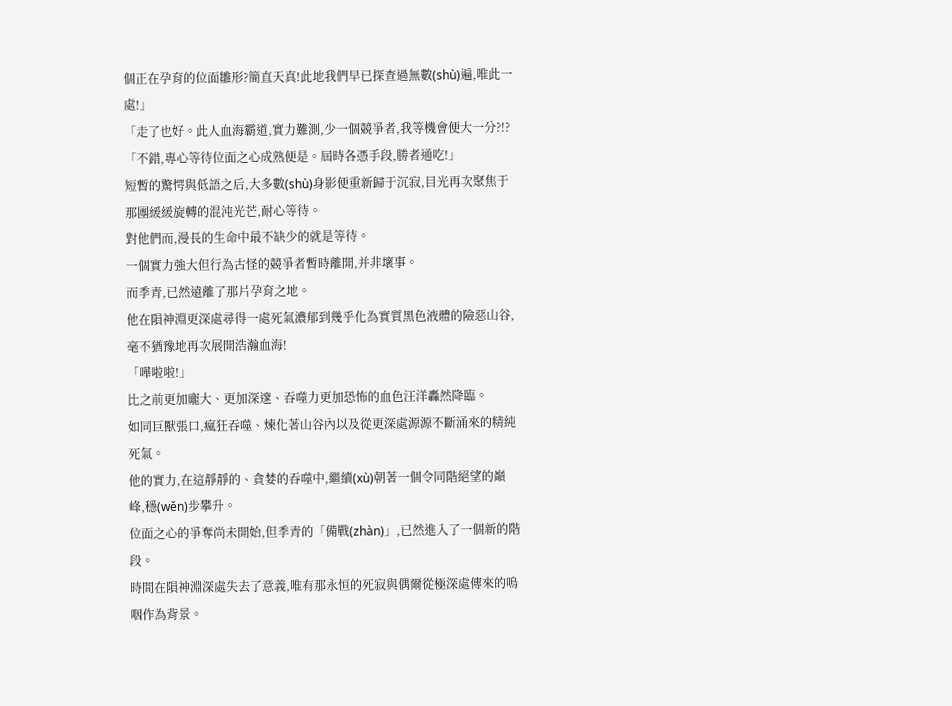個正在孕育的位面雛形?簡直天真!此地我們早已探查過無數(shù)遍,唯此一處!」
「走了也好。此人血海霸道,實力難測,少一個競爭者,我等機會便大一分?!?
「不錯,專心等待位面之心成熟便是。屆時各憑手段,勝者通吃!」
短暫的驚愕與低語之后,大多數(shù)身影便重新歸于沉寂,目光再次聚焦于那團緩緩旋轉的混沌光芒,耐心等待。
對他們而,漫長的生命中最不缺少的就是等待。
一個實力強大但行為古怪的競爭者暫時離開,并非壞事。
而季青,已然遠離了那片孕育之地。
他在隕神淵更深處尋得一處死氣濃郁到幾乎化為實質黑色液體的險惡山谷,毫不猶豫地再次展開浩瀚血海!
「嘩啦啦!」
比之前更加龐大、更加深邃、吞噬力更加恐怖的血色汪洋轟然降臨。
如同巨獸張口,瘋狂吞噬、煉化著山谷內以及從更深處源源不斷涌來的精純死氣。
他的實力,在這靜靜的、貪婪的吞噬中,繼續(xù)朝著一個令同階絕望的巔峰,穩(wěn)步攀升。
位面之心的爭奪尚未開始,但季青的「備戰(zhàn)」,已然進入了一個新的階段。
時間在隕神淵深處失去了意義,唯有那永恒的死寂與偶爾從極深處傳來的嗚咽作為背景。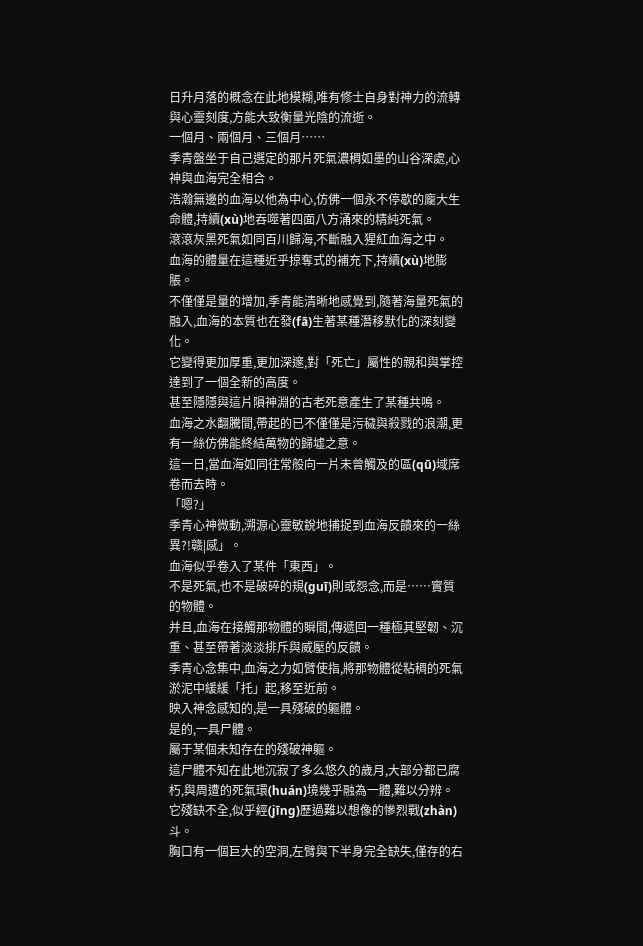日升月落的概念在此地模糊,唯有修士自身對神力的流轉與心靈刻度,方能大致衡量光陰的流逝。
一個月、兩個月、三個月……
季青盤坐于自己選定的那片死氣濃稠如墨的山谷深處,心神與血海完全相合。
浩瀚無邊的血海以他為中心,仿佛一個永不停歇的龐大生命體,持續(xù)地吞噬著四面八方涌來的精純死氣。
滾滾灰黑死氣如同百川歸海,不斷融入猩紅血海之中。
血海的體量在這種近乎掠奪式的補充下,持續(xù)地膨脹。
不僅僅是量的增加,季青能清晰地感覺到,隨著海量死氣的融入,血海的本質也在發(fā)生著某種潛移默化的深刻變化。
它變得更加厚重,更加深邃,對「死亡」屬性的親和與掌控達到了一個全新的高度。
甚至隱隱與這片隕神淵的古老死意產生了某種共鳴。
血海之水翻騰間,帶起的已不僅僅是污穢與殺戮的浪潮,更有一絲仿佛能終結萬物的歸墟之意。
這一日,當血海如同往常般向一片未曾觸及的區(qū)域席卷而去時。
「嗯?」
季青心神微動,溯源心靈敏銳地捕捉到血海反饋來的一絲異?!赣|感」。
血海似乎卷入了某件「東西」。
不是死氣,也不是破碎的規(guī)則或怨念,而是……實質的物體。
并且,血海在接觸那物體的瞬間,傳遞回一種極其堅韌、沉重、甚至帶著淡淡排斥與威壓的反饋。
季青心念集中,血海之力如臂使指,將那物體從粘稠的死氣淤泥中緩緩「托」起,移至近前。
映入神念感知的,是一具殘破的軀體。
是的,一具尸體。
屬于某個未知存在的殘破神軀。
這尸體不知在此地沉寂了多么悠久的歲月,大部分都已腐朽,與周遭的死氣環(huán)境幾乎融為一體,難以分辨。
它殘缺不全,似乎經(jīng)歷過難以想像的慘烈戰(zhàn)斗。
胸口有一個巨大的空洞,左臂與下半身完全缺失,僅存的右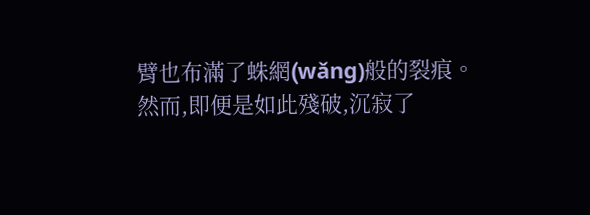臂也布滿了蛛網(wǎng)般的裂痕。
然而,即便是如此殘破,沉寂了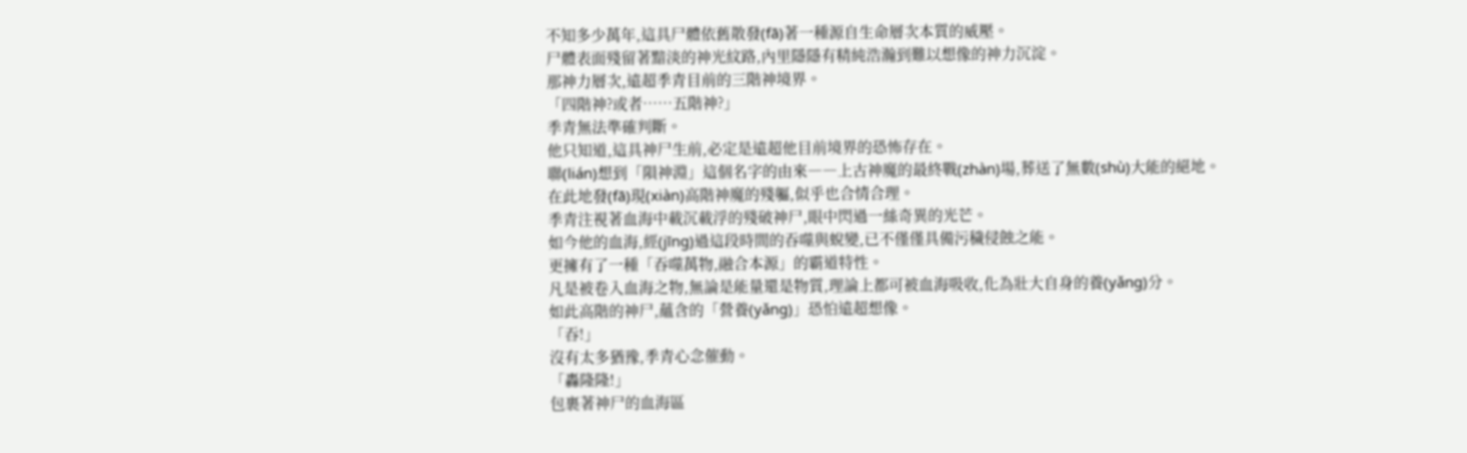不知多少萬年,這具尸體依舊散發(fā)著一種源自生命層次本質的威壓。
尸體表面殘留著黯淡的神光紋路,內里隱隱有精純浩瀚到難以想像的神力沉淀。
那神力層次,遠超季青目前的三階神境界。
「四階神?或者……五階神?」
季青無法準確判斷。
他只知道,這具神尸生前,必定是遠超他目前境界的恐怖存在。
聯(lián)想到「隕神淵」這個名字的由來――上古神魔的最終戰(zhàn)場,葬送了無數(shù)大能的絕地。
在此地發(fā)現(xiàn)高階神魔的殘軀,似乎也合情合理。
季青注視著血海中載沉載浮的殘破神尸,眼中閃過一絲奇異的光芒。
如今他的血海,經(jīng)過這段時間的吞噬與蛻變,已不僅僅具備污穢侵蝕之能。
更擁有了一種「吞噬萬物,融合本源」的霸道特性。
凡是被卷入血海之物,無論是能量還是物質,理論上都可被血海吸收,化為壯大自身的養(yǎng)分。
如此高階的神尸,蘊含的「營養(yǎng)」恐怕遠超想像。
「吞!」
沒有太多猶豫,季青心念催動。
「轟隆隆!」
包裹著神尸的血海區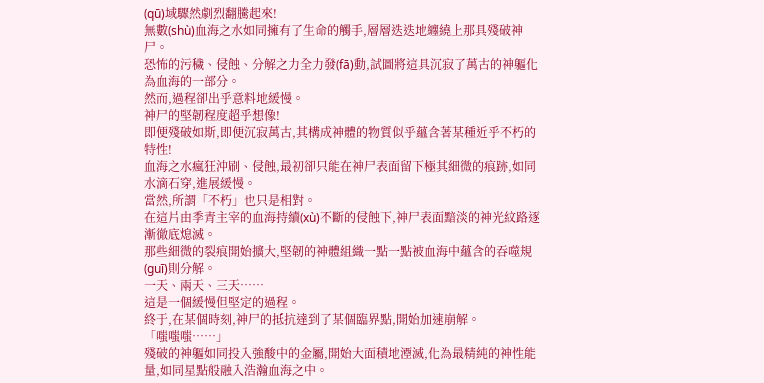(qū)域驟然劇烈翻騰起來!
無數(shù)血海之水如同擁有了生命的觸手,層層迭迭地纏繞上那具殘破神尸。
恐怖的污穢、侵蝕、分解之力全力發(fā)動,試圖將這具沉寂了萬古的神軀化為血海的一部分。
然而,過程卻出乎意料地緩慢。
神尸的堅韌程度超乎想像!
即便殘破如斯,即便沉寂萬古,其構成神體的物質似乎蘊含著某種近乎不朽的特性!
血海之水瘋狂沖刷、侵蝕,最初卻只能在神尸表面留下極其細微的痕跡,如同水滴石穿,進展緩慢。
當然,所謂「不朽」也只是相對。
在這片由季青主宰的血海持續(xù)不斷的侵蝕下,神尸表面黯淡的神光紋路逐漸徹底熄滅。
那些細微的裂痕開始擴大,堅韌的神體組織一點一點被血海中蘊含的吞噬規(guī)則分解。
一天、兩天、三天……
這是一個緩慢但堅定的過程。
終于,在某個時刻,神尸的抵抗達到了某個臨界點,開始加速崩解。
「嗤嗤嗤……」
殘破的神軀如同投入強酸中的金屬,開始大面積地湮滅,化為最精純的神性能量,如同星點般融入浩瀚血海之中。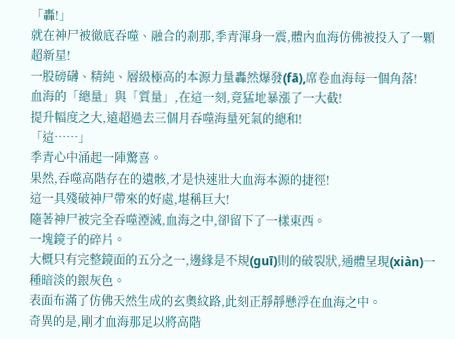「轟!」
就在神尸被徹底吞噬、融合的剎那,季青渾身一震,體內血海仿佛被投入了一顆超新星!
一股磅礴、精純、層級極高的本源力量轟然爆發(fā),席卷血海每一個角落!
血海的「總量」與「質量」,在這一刻,竟猛地暴漲了一大截!
提升幅度之大,遠超過去三個月吞噬海量死氣的總和!
「這……」
季青心中涌起一陣驚喜。
果然,吞噬高階存在的遺骸,才是快速壯大血海本源的捷徑!
這一具殘破神尸帶來的好處,堪稱巨大!
隨著神尸被完全吞噬湮滅,血海之中,卻留下了一樣東西。
一塊鏡子的碎片。
大概只有完整鏡面的五分之一,邊緣是不規(guī)則的破裂狀,通體呈現(xiàn)一種暗淡的銀灰色。
表面布滿了仿佛天然生成的玄奧紋路,此刻正靜靜懸浮在血海之中。
奇異的是,剛才血海那足以將高階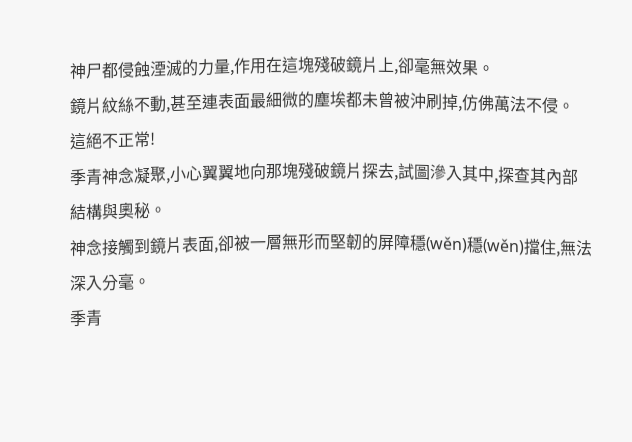神尸都侵蝕湮滅的力量,作用在這塊殘破鏡片上,卻毫無效果。
鏡片紋絲不動,甚至連表面最細微的塵埃都未曾被沖刷掉,仿佛萬法不侵。
這絕不正常!
季青神念凝聚,小心翼翼地向那塊殘破鏡片探去,試圖滲入其中,探查其內部結構與奧秘。
神念接觸到鏡片表面,卻被一層無形而堅韌的屏障穩(wěn)穩(wěn)擋住,無法深入分毫。
季青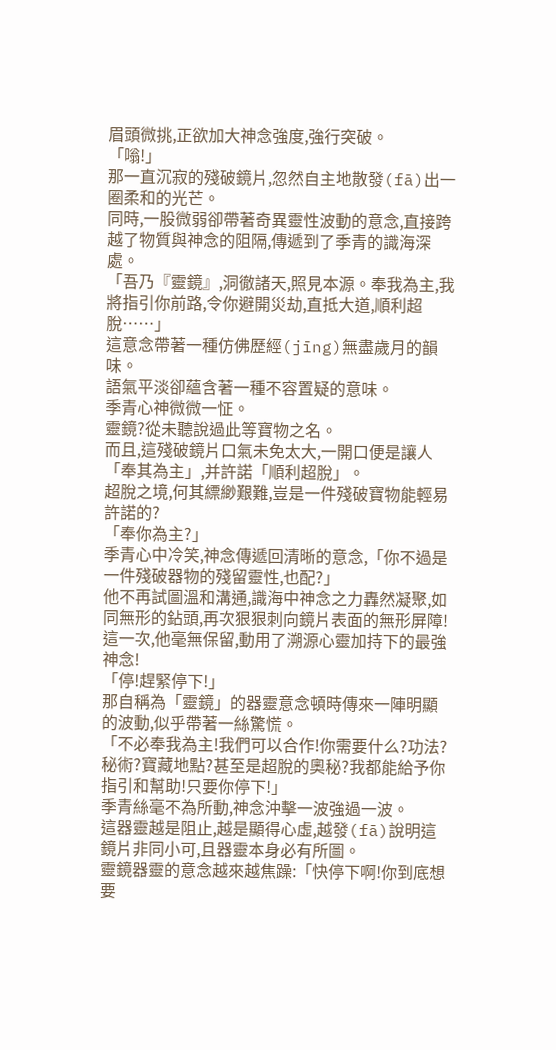眉頭微挑,正欲加大神念強度,強行突破。
「嗡!」
那一直沉寂的殘破鏡片,忽然自主地散發(fā)出一圈柔和的光芒。
同時,一股微弱卻帶著奇異靈性波動的意念,直接跨越了物質與神念的阻隔,傳遞到了季青的識海深處。
「吾乃『靈鏡』,洞徹諸天,照見本源。奉我為主,我將指引你前路,令你避開災劫,直抵大道,順利超脫……」
這意念帶著一種仿佛歷經(jīng)無盡歲月的韻味。
語氣平淡卻蘊含著一種不容置疑的意味。
季青心神微微一怔。
靈鏡?從未聽說過此等寶物之名。
而且,這殘破鏡片口氣未免太大,一開口便是讓人「奉其為主」,并許諾「順利超脫」。
超脫之境,何其縹緲艱難,豈是一件殘破寶物能輕易許諾的?
「奉你為主?」
季青心中冷笑,神念傳遞回清晰的意念,「你不過是一件殘破器物的殘留靈性,也配?」
他不再試圖溫和溝通,識海中神念之力轟然凝聚,如同無形的鉆頭,再次狠狠刺向鏡片表面的無形屏障!
這一次,他毫無保留,動用了溯源心靈加持下的最強神念!
「停!趕緊停下!」
那自稱為「靈鏡」的器靈意念頓時傳來一陣明顯的波動,似乎帶著一絲驚慌。
「不必奉我為主!我們可以合作!你需要什么?功法?秘術?寶藏地點?甚至是超脫的奧秘?我都能給予你指引和幫助!只要你停下!」
季青絲毫不為所動,神念沖擊一波強過一波。
這器靈越是阻止,越是顯得心虛,越發(fā)說明這鏡片非同小可,且器靈本身必有所圖。
靈鏡器靈的意念越來越焦躁:「快停下啊!你到底想要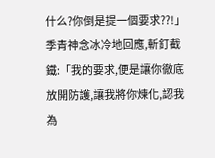什么?你倒是提一個要求??!」
季青神念冰冷地回應,斬釘截鐵:「我的要求,便是讓你徹底放開防護,讓我將你煉化,認我為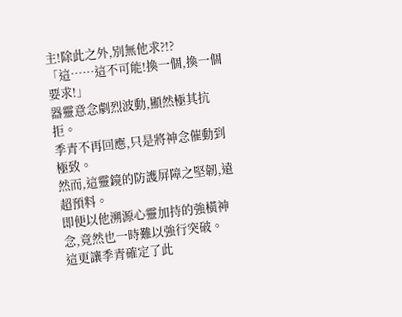主!除此之外,別無他求?!?
「這……這不可能!換一個,換一個要求!」
器靈意念劇烈波動,顯然極其抗拒。
季青不再回應,只是將神念催動到極致。
然而,這靈鏡的防護屏障之堅韌,遠超預料。
即便以他溯源心靈加持的強橫神念,竟然也一時難以強行突破。
這更讓季青確定了此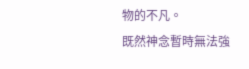物的不凡。
既然神念暫時無法強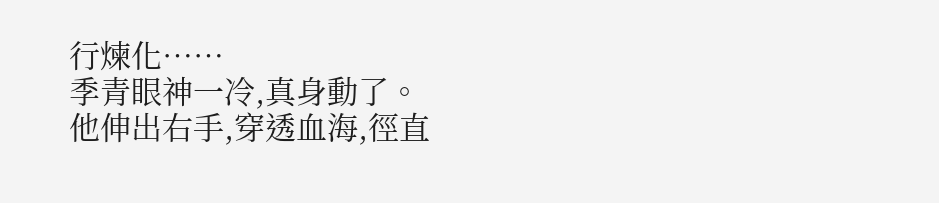行煉化……
季青眼神一冷,真身動了。
他伸出右手,穿透血海,徑直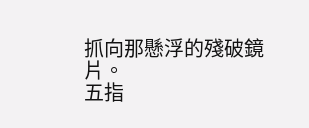抓向那懸浮的殘破鏡片。
五指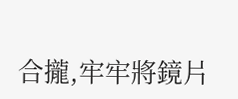合攏,牢牢將鏡片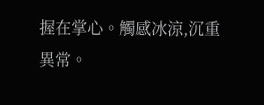握在掌心。觸感冰涼,沉重異常。